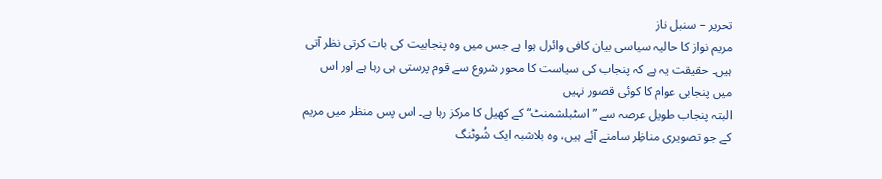تحریر – سنبل ناز
مریم نواز کا حالیہ سیاسی بیان کافی وائرل ہوا ہے جس میں وہ پنجابیت کی بات کرتی نظر آتی ہیں۔ حقیقت یہ ہے کہ پنجاب کی سیاست کا محور شروع سے قوم پرستی ہی رہا ہے اور اس میں پنجابی عوام کا کوئی قصور نہیں
البتہ پنجاب طویل عرصہ سے ”اسٹبلشمنٹ“ کے کھیل کا مرکز رہا ہے۔ اس پس منظر میں مریم کے جو تصویری مناظِر سامنے آئے ہیں، وہ بلاشبہ ایک شُوٹنگ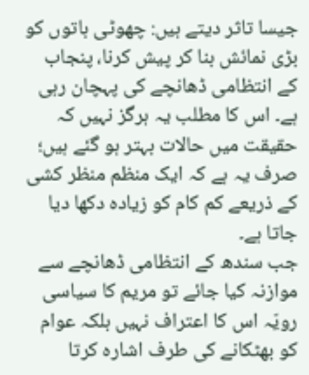جیسا تاثر دیتے ہیں: چھوٹی باتوں کو بڑی نمائش بنا کر پیش کرنا، پنجاب کے انتظامی ڈھانچے کی پہچان رہی ہے۔ اس کا مطلب یہ ہرگز نہیں کہ حقیقت میں حالات بہتر ہو گئے ہیں؛ صرف یہ ہے کہ ایک منظم منظر کشی کے ذریعے کم کام کو زیادہ دکھا دیا جاتا ہے۔
جب سندھ کے انتظامی ڈھانچے سے موازنہ کیا جائے تو مریم کا سیاسی رویّہ اس کا اعتراف نہیں بلکہ عوام کو بھٹکانے کی طرف اشارہ کرتا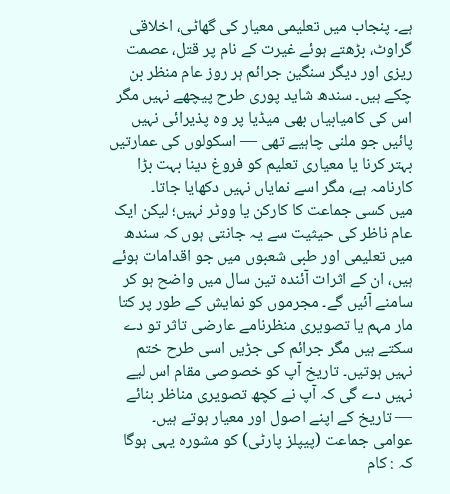ہے۔ پنجاب میں تعلیمی معیار کی گھاٹی، اخلاقی گراوٹ، بڑھتے ہوئے غیرت کے نام پر قتل، عصمت ریزی اور دیگر سنگین جرائم ہر روز عام منظر بن چکے ہیں۔ سندھ شاید پوری طرح پیچھے نہیں مگر اس کی کامیابیاں بھی میڈیا پر وہ پذیرائی نہیں پائیں جو ملنی چاہیے تھی — اسکولوں کی عمارتیں بہتر کرنا یا معیاری تعلیم کو فروغ دینا بہت بڑا کارنامہ ہے، مگر اسے نمایاں نہیں دکھایا جاتا۔
میں کسی جماعت کا کارکن یا ووٹر نہیں؛ لیکن ایک عام ناظر کی حیثیت سے یہ جانتی ہوں کہ سندھ میں تعلیمی اور طبی شعبوں میں جو اقدامات ہوئے ہیں، ان کے اثرات آئندہ تین سال میں واضح ہو کر سامنے آئیں گے۔ مجرموں کو نمایش کے طور پر کتا مار مہم یا تصویری منظرنامے عارضی تاثر تو دے سکتے ہیں مگر جرائم کی جڑیں اسی طرح ختم نہیں ہوتیں۔ تاریخ آپ کو خصوصی مقام اس لیے نہیں دے گی کہ آپ نے کچھ تصویری مناظر بنائے — تاریخ کے اپنے اصول اور معیار ہوتے ہیں۔
عوامی جماعت (پیپلز پارٹی) کو مشورہ یہی ہوگا کہ : کام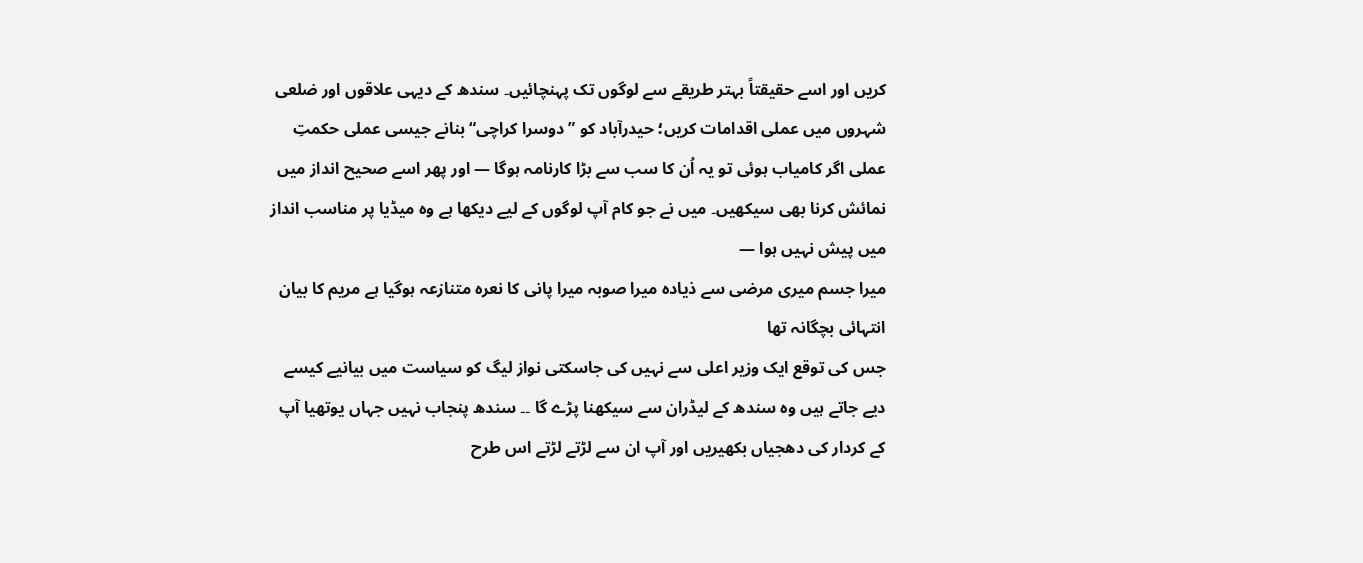کریں اور اسے حقیقتاً بہتر طریقے سے لوگوں تک پہنچائیں۔ سندھ کے دیہی علاقوں اور ضلعی شہروں میں عملی اقدامات کریں؛ حیدرآباد کو ”دوسرا کراچی“ بنانے جیسی عملی حکمتِ عملی اگر کامیاب ہوئی تو یہ اُن کا سب سے بڑا کارنامہ ہوگا — اور پھر اسے صحیح انداز میں نمائش کرنا بھی سیکھیں۔ میں نے جو کام آپ لوگوں کے لیے دیکھا ہے وہ میڈیا پر مناسب انداز میں پیش نہیں ہوا —
میرا جسم میری مرضی سے ذیادہ میرا صوبہ میرا پانی کا نعرہ متنازعہ ہوگیا ہے مریم کا بیان انتہائی بچگانہ تھا
جس کی توقع ایک وزیر اعلی سے نہیں کی جاسکتی نواز لیگ کو سیاست میں بیانیے کیسے دیے جاتے ہیں وہ سندھ کے لیڈران سے سیکھنا پڑے گا ۔۔ سندھ پنجاب نہیں جہاں یوتھیا آپ کے کردار کی دھجیاں بکھیریں اور آپ ان سے لڑتے لڑتے اس طرح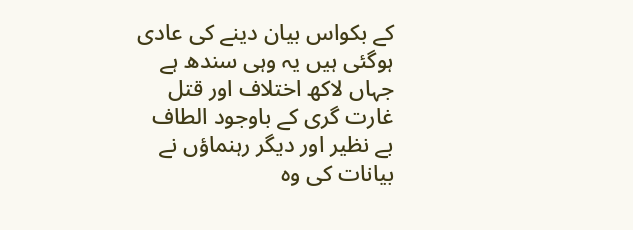کے بکواس بیان دینے کی عادی ہوگئی ہیں یہ وہی سندھ ہے جہاں لاکھ اختلاف اور قتل غارت گری کے باوجود الطاف بے نظیر اور دیگر رہنماؤں نے بیانات کی وہ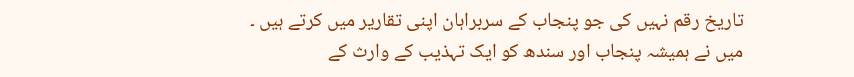تاریخ رقم نہیں کی جو پنجاب کے سربراہان اپنی تقاریر میں کرتے ہیں ۔
میں نے ہمیشہ پنجاب اور سندھ کو ایک تہذیب کے وارث کے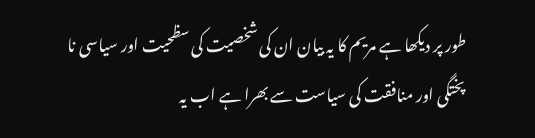طور پر دیکھا ہے مریم کا یہ بیان ان کی شخصیت کی سظحیت اور سیاسی نا پختگی اور منافقت کی سیاست سے بھرا ہے اب یہ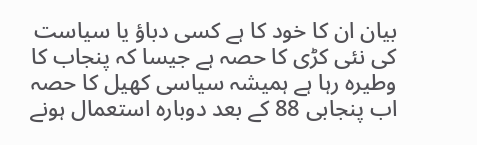بیان ان کا خود کا ہے کسی دباؤ یا سیاست کی نئی کڑی کا حصہ ہے جیسا کہ پنجاب کا وطیرہ رہا ہے ہمیشہ سیاسی کھیل کا حصہ
اب پنجابی 88 کے بعد دوبارہ استعمال ہونے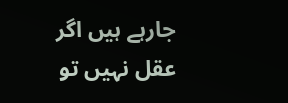جارہے ہیں اگر عقل نہیں تو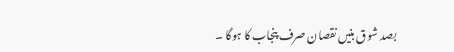بصد شوق بنیں نقصان صرف پنجاب کا ہوگا ۔